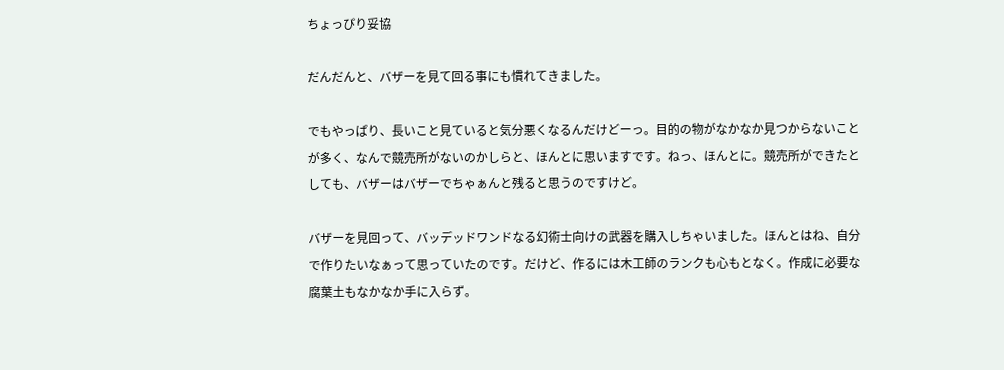ちょっぴり妥協

だんだんと、バザーを見て回る事にも慣れてきました。

でもやっぱり、長いこと見ていると気分悪くなるんだけどーっ。目的の物がなかなか見つからないことが多く、なんで競売所がないのかしらと、ほんとに思いますです。ねっ、ほんとに。競売所ができたとしても、バザーはバザーでちゃぁんと残ると思うのですけど。

バザーを見回って、バッデッドワンドなる幻術士向けの武器を購入しちゃいました。ほんとはね、自分で作りたいなぁって思っていたのです。だけど、作るには木工師のランクも心もとなく。作成に必要な腐葉土もなかなか手に入らず。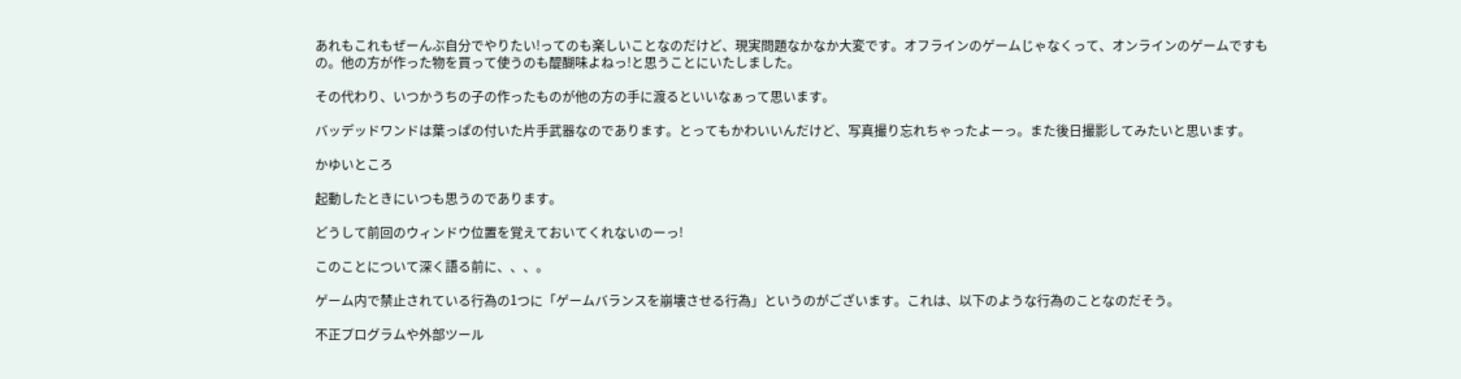あれもこれもぜーんぶ自分でやりたい!ってのも楽しいことなのだけど、現実問題なかなか大変です。オフラインのゲームじゃなくって、オンラインのゲームですもの。他の方が作った物を買って使うのも醍醐味よねっ!と思うことにいたしました。

その代わり、いつかうちの子の作ったものが他の方の手に渡るといいなぁって思います。

バッデッドワンドは葉っぱの付いた片手武器なのであります。とってもかわいいんだけど、写真撮り忘れちゃったよーっ。また後日撮影してみたいと思います。

かゆいところ

起動したときにいつも思うのであります。

どうして前回のウィンドウ位置を覚えておいてくれないのーっ!

このことについて深く語る前に、、、。

ゲーム内で禁止されている行為の1つに「ゲームバランスを崩壊させる行為」というのがございます。これは、以下のような行為のことなのだそう。

不正プログラムや外部ツール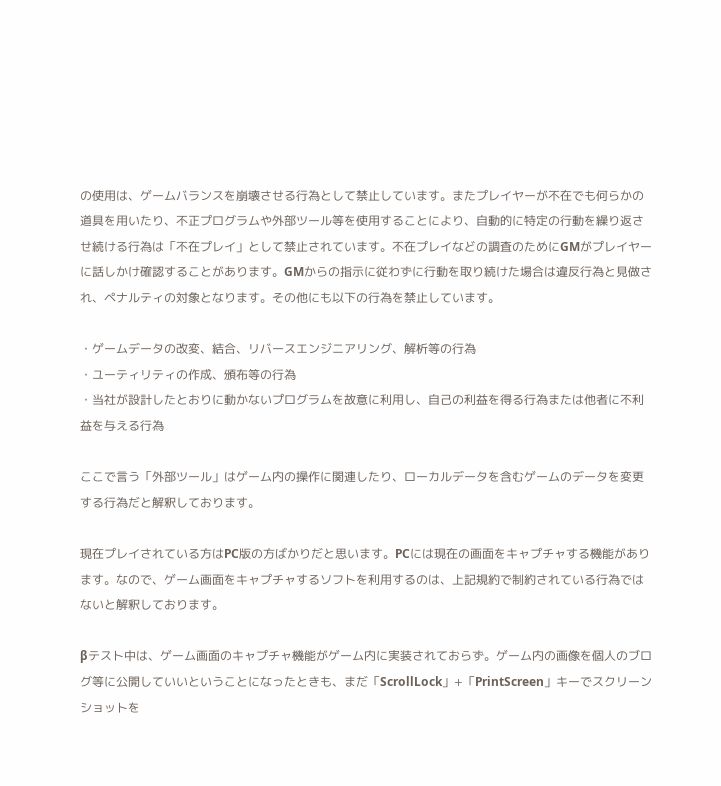の使用は、ゲームバランスを崩壊させる行為として禁止しています。またプレイヤーが不在でも何らかの道具を用いたり、不正プログラムや外部ツール等を使用することにより、自動的に特定の行動を繰り返させ続ける行為は「不在プレイ」として禁止されています。不在プレイなどの調査のためにGMがプレイヤーに話しかけ確認することがあります。GMからの指示に従わずに行動を取り続けた場合は違反行為と見做され、ペナルティの対象となります。その他にも以下の行為を禁止しています。

・ゲームデータの改変、結合、リバースエンジニアリング、解析等の行為
・ユーティリティの作成、頒布等の行為
・当社が設計したとおりに動かないプログラムを故意に利用し、自己の利益を得る行為または他者に不利益を与える行為

ここで言う「外部ツール」はゲーム内の操作に関連したり、ローカルデータを含むゲームのデータを変更する行為だと解釈しております。

現在プレイされている方はPC版の方ばかりだと思います。PCには現在の画面をキャプチャする機能があります。なので、ゲーム画面をキャプチャするソフトを利用するのは、上記規約で制約されている行為ではないと解釈しております。

βテスト中は、ゲーム画面のキャプチャ機能がゲーム内に実装されておらず。ゲーム内の画像を個人のブログ等に公開していいということになったときも、まだ「ScrollLock」+「PrintScreen」キーでスクリーンショットを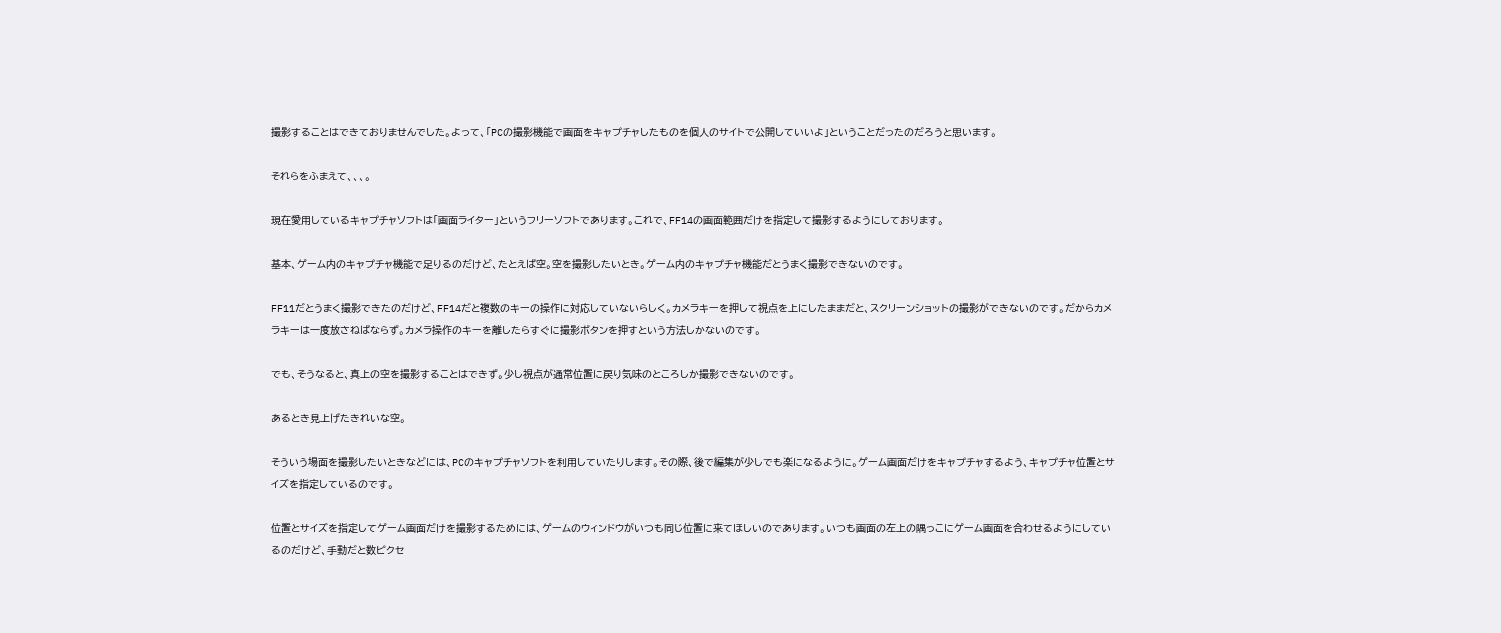撮影することはできておりませんでした。よって、「PCの撮影機能で画面をキャプチャしたものを個人のサイトで公開していいよ」ということだったのだろうと思います。

それらをふまえて、、、。

現在愛用しているキャプチャソフトは「画面ライター」というフリーソフトであります。これで、FF14の画面範囲だけを指定して撮影するようにしております。

基本、ゲーム内のキャプチャ機能で足りるのだけど、たとえば空。空を撮影したいとき。ゲーム内のキャプチャ機能だとうまく撮影できないのです。

FF11だとうまく撮影できたのだけど、FF14だと複数のキーの操作に対応していないらしく。カメラキーを押して視点を上にしたままだと、スクリーンショットの撮影ができないのです。だからカメラキーは一度放さねばならず。カメラ操作のキーを離したらすぐに撮影ボタンを押すという方法しかないのです。

でも、そうなると、真上の空を撮影することはできず。少し視点が通常位置に戻り気味のところしか撮影できないのです。

あるとき見上げたきれいな空。

そういう場面を撮影したいときなどには、PCのキャプチャソフトを利用していたりします。その際、後で編集が少しでも楽になるように。ゲーム画面だけをキャプチャするよう、キャプチャ位置とサイズを指定しているのです。

位置とサイズを指定してゲーム画面だけを撮影するためには、ゲームのウィンドウがいつも同じ位置に来てほしいのであります。いつも画面の左上の隅っこにゲーム画面を合わせるようにしているのだけど、手動だと数ピクセ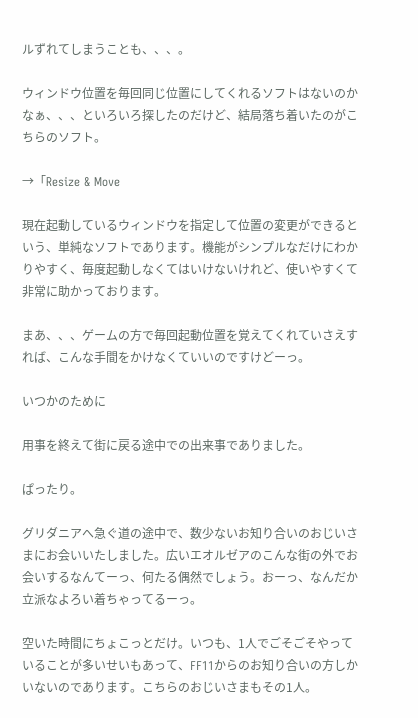ルずれてしまうことも、、、。

ウィンドウ位置を毎回同じ位置にしてくれるソフトはないのかなぁ、、、といろいろ探したのだけど、結局落ち着いたのがこちらのソフト。

→「Resize & Move

現在起動しているウィンドウを指定して位置の変更ができるという、単純なソフトであります。機能がシンプルなだけにわかりやすく、毎度起動しなくてはいけないけれど、使いやすくて非常に助かっております。

まあ、、、ゲームの方で毎回起動位置を覚えてくれていさえすれば、こんな手間をかけなくていいのですけどーっ。

いつかのために

用事を終えて街に戻る途中での出来事でありました。

ぱったり。

グリダニアへ急ぐ道の途中で、数少ないお知り合いのおじいさまにお会いいたしました。広いエオルゼアのこんな街の外でお会いするなんてーっ、何たる偶然でしょう。おーっ、なんだか立派なよろい着ちゃってるーっ。

空いた時間にちょこっとだけ。いつも、1人でごそごそやっていることが多いせいもあって、FF11からのお知り合いの方しかいないのであります。こちらのおじいさまもその1人。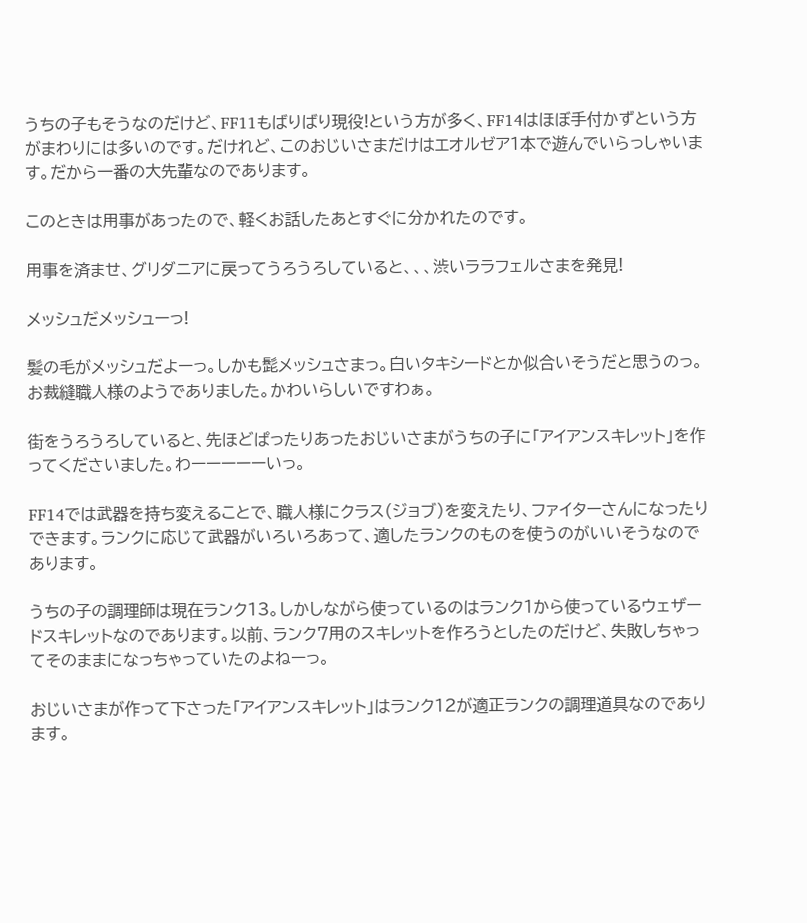うちの子もそうなのだけど、FF11もばりばり現役!という方が多く、FF14はほぼ手付かずという方がまわりには多いのです。だけれど、このおじいさまだけはエオルゼア1本で遊んでいらっしゃいます。だから一番の大先輩なのであります。

このときは用事があったので、軽くお話したあとすぐに分かれたのです。

用事を済ませ、グリダニアに戻ってうろうろしていると、、、渋いララフェルさまを発見!

メッシュだメッシューっ!

髪の毛がメッシュだよーっ。しかも髭メッシュさまっ。白いタキシードとか似合いそうだと思うのっ。お裁縫職人様のようでありました。かわいらしいですわぁ。

街をうろうろしていると、先ほどぱったりあったおじいさまがうちの子に「アイアンスキレット」を作ってくださいました。わーーーーーいっ。

FF14では武器を持ち変えることで、職人様にクラス(ジョブ)を変えたり、ファイターさんになったりできます。ランクに応じて武器がいろいろあって、適したランクのものを使うのがいいそうなのであります。

うちの子の調理師は現在ランク13。しかしながら使っているのはランク1から使っているウェザードスキレットなのであります。以前、ランク7用のスキレットを作ろうとしたのだけど、失敗しちゃってそのままになっちゃっていたのよねーっ。

おじいさまが作って下さった「アイアンスキレット」はランク12が適正ランクの調理道具なのであります。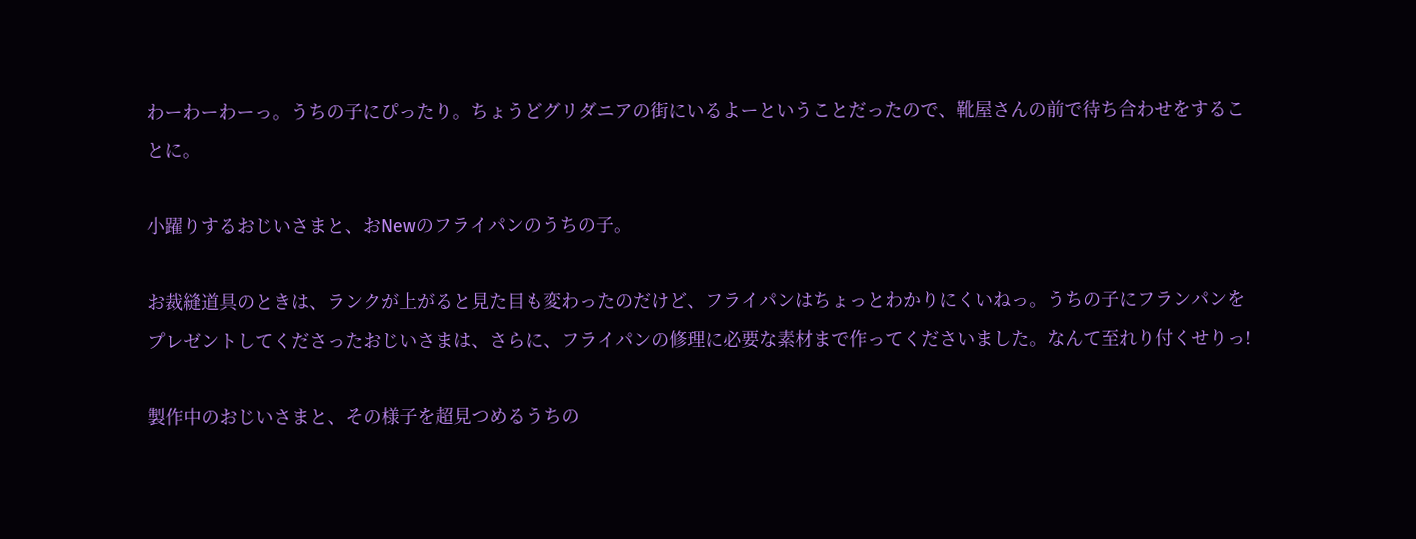わーわーわーっ。うちの子にぴったり。ちょうどグリダニアの街にいるよーということだったので、靴屋さんの前で待ち合わせをすることに。

小躍りするおじいさまと、おNewのフライパンのうちの子。

お裁縫道具のときは、ランクが上がると見た目も変わったのだけど、フライパンはちょっとわかりにくいねっ。うちの子にフランパンをプレゼントしてくださったおじいさまは、さらに、フライパンの修理に必要な素材まで作ってくださいました。なんて至れり付くせりっ!

製作中のおじいさまと、その様子を超見つめるうちの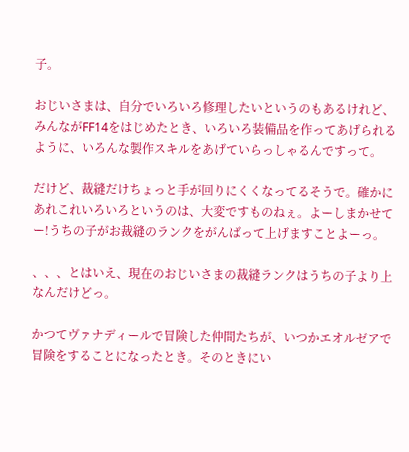子。

おじいさまは、自分でいろいろ修理したいというのもあるけれど、みんながFF14をはじめたとき、いろいろ装備品を作ってあげられるように、いろんな製作スキルをあげていらっしゃるんですって。

だけど、裁縫だけちょっと手が回りにくくなってるそうで。確かにあれこれいろいろというのは、大変ですものねぇ。よーしまかせてー!うちの子がお裁縫のランクをがんばって上げますことよーっ。

、、、とはいえ、現在のおじいさまの裁縫ランクはうちの子より上なんだけどっ。

かつてヴァナディールで冒険した仲間たちが、いつかエオルゼアで冒険をすることになったとき。そのときにい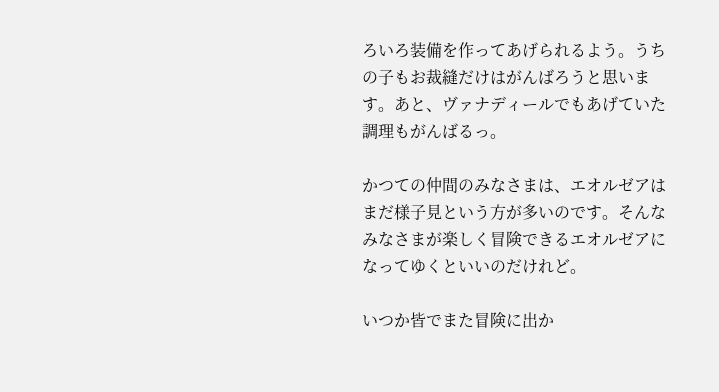ろいろ装備を作ってあげられるよう。うちの子もお裁縫だけはがんばろうと思います。あと、ヴァナディールでもあげていた調理もがんばるっ。

かつての仲間のみなさまは、エオルゼアはまだ様子見という方が多いのです。そんなみなさまが楽しく冒険できるエオルゼアになってゆくといいのだけれど。

いつか皆でまた冒険に出か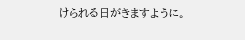けられる日がきますように。